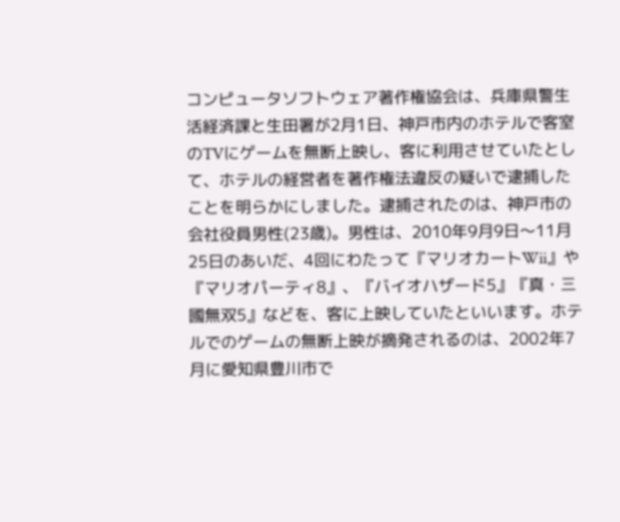コンピュータソフトウェア著作権協会は、兵庫県警生活経済課と生田署が2月1日、神戸市内のホテルで客室のTVにゲームを無断上映し、客に利用させていたとして、ホテルの経営者を著作権法違反の疑いで逮捕したことを明らかにしました。逮捕されたのは、神戸市の会社役員男性(23歳)。男性は、2010年9月9日〜11月25日のあいだ、4回にわたって『マリオカートWii』や『マリオパーティ8』、『バイオハザード5』『真・三國無双5』などを、客に上映していたといいます。ホテルでのゲームの無断上映が摘発されるのは、2002年7月に愛知県豊川市で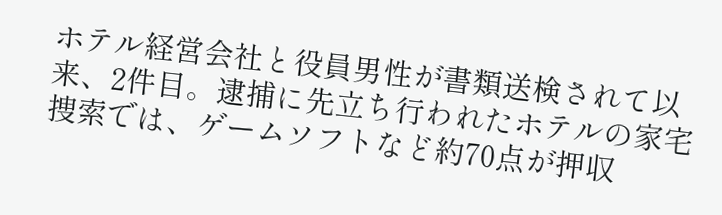ホテル経営会社と役員男性が書類送検されて以来、2件目。逮捕に先立ち行われたホテルの家宅捜索では、ゲームソフトなど約70点が押収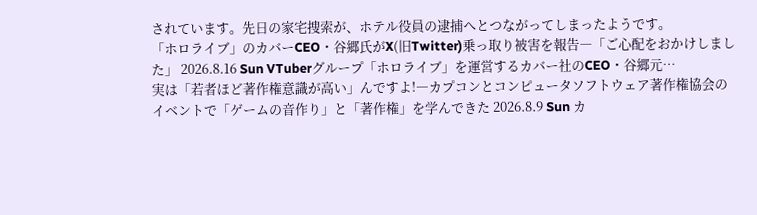されています。先日の家宅捜索が、ホテル役員の逮捕へとつながってしまったようです。
「ホロライブ」のカバーCEO・谷郷氏がX(旧Twitter)乗っ取り被害を報告―「ご心配をおかけしました」 2026.8.16 Sun VTuberグループ「ホロライブ」を運営するカバー社のCEO・谷郷元…
実は「若者ほど著作権意識が高い」んですよ!―カプコンとコンピュータソフトウェア著作権協会のイベントで「ゲームの音作り」と「著作権」を学んできた 2026.8.9 Sun カ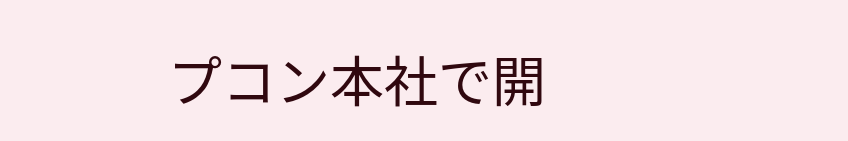プコン本社で開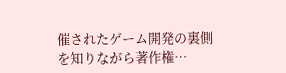催されたゲーム開発の裏側を知りながら著作権…